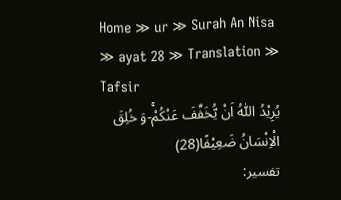Home ≫ ur ≫ Surah An Nisa ≫ ayat 28 ≫ Translation ≫ Tafsir
یُرِیْدُ اللّٰهُ اَنْ یُّخَفِّفَ عَنْكُمْۚ-وَ خُلِقَ الْاِنْسَانُ ضَعِیْفًا(28)
تفسیر: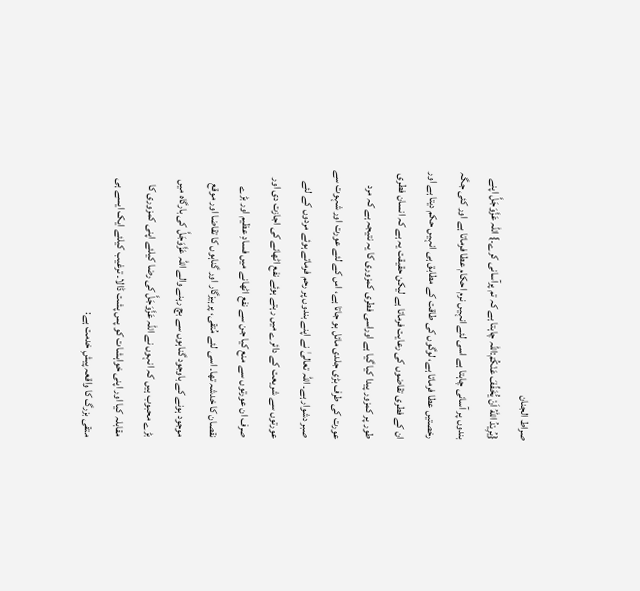صراط الجنان
{یُرِیْدُ اللّٰهُ اَنْ یُّخَفِّفَ عَنْكُمْ:اللہ چاہتا ہے کہ تم پرآسانی کرے۔} اللہ عَزَّوَجَلَّ اپنے بندوں پر آسانی چاہتا ہے اسی لئے انہیں نرم احکام عطا فرماتا ہے اور کئی جگہ رخصتیں عطا فرماتا ہے، لوگوں کی طاقت کے مطابق ہی انہیں حکم دیتا ہے اور ان کے فطری تقاضوں کی رعایت فرماتا ہے لیکن حقیقت یہ ہے کہ انسان فطری طور پر کمزور پیدا کیا گیا ہے اوراسی فطری کمزوری کا یہ نتیجہ ہے کہ مرد عورت کی طرف بڑی جلدی مائل ہو جاتا ہے، اس کے لئے عورت اور شہوت سے صبر دشوار ہے۔ اللہ تعالیٰ نے اپنے بندوں پر رحم فرماتے ہوئے مردوں کے لئے عورتوں سے شریعت کے دائرے میں رہتے ہوئے نفع اٹھانے کی اجازت دی اور صرف ان عورتوں سے منع کیا جن سے نفع اٹھانے میں فسادِ عظیم اور بڑے نقصان کا خدشہ تھا۔ اسی لئے مُتقی، پرہیزگار اور گناہوں کا تقاضا اور موقع موجود ہونے کے باوجود گناہوں سے بچ رہنے والے اللہ عَزَّوَجَلَّ کی بارگاہ میں بڑے محبوب ہیں کہ انہوں نے اللہ عَزَّوَجَلَّ کی رضا کیلئے اپنی کمزوری کا مقابلہ کیا اور اپنی خواہشات کو پس پشت ڈالا۔ ترغیب کیلئے ایک ایسے ہی متقی بزرگ کا واقعہ پیشِ خدمت ہے: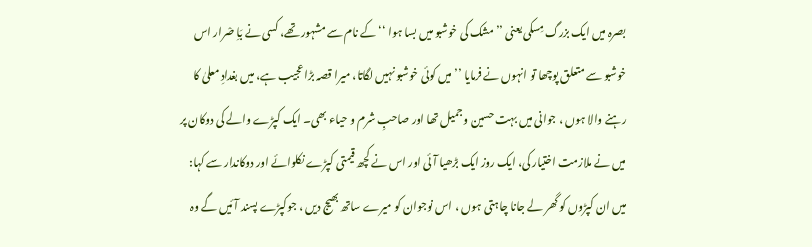بصرہ میں ایک بزرگ مِسکی یعنی ’’مشک کی خوشبو میں بسا ہوا ‘‘ کے نام سے مشہور تھے، کسی نے بَاِ صْرار اس خوشبو سے متعلق پوچھا تو انہوں نے فرمایا ’’ میں کوئی خوشبو نہیں لگاتا، میرا قصہ بڑا عجیب ہے، میں بغدادِ معلیٰ کا رہنے والا ہوں ، جوانی میں بہت حسین وجمیل تھا اور صاحبِ شرم و حیاء بھی۔ ایک کپڑے والے کی دوکان پر میں نے ملازمت اختیار کی، ایک روز ایک بڑھیا آئی اور اس نے کچھ قیمتی کپڑے نکلوائے اور دوکاندار سے کہا: میں ان کپڑوں کو گھر لے جانا چاہتی ہوں ، اس نوجوان کو میرے ساتھ بھیج دیں ، جوکپڑے پسند آئیں گے وہ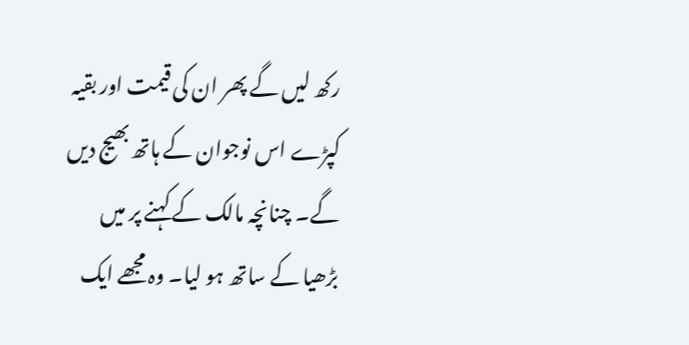رکھ لیں گے پھر ان کی قیمت اور بقیہ کپڑے اس نوجوان کے ہاتھ بھیج دیں گے۔ چنانچہ مالک کے کہنے پر میں بڑھیا کے ساتھ ہو لیا۔ وہ مجھے ایک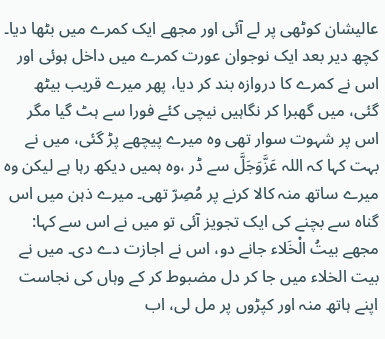عالیشان کوٹھی پر لے آئی اور مجھے ایک کمرے میں بٹھا دیا۔ کچھ دیر بعد ایک نوجوان عورت کمرے میں داخل ہوئی اور اس نے کمرے کا دروازہ بند کر دیا، پھر میرے قریب بیٹھ گئی، میں گھبرا کر نگاہیں نیچی کئے فورا سے ہٹ گیا مگر اس پر شہوت سوار تھی وہ میرے پیچھے پڑ گئی، میں نے بہت کہا کہ اللہ عَزَّوَجَلَّ سے ڈر ،وہ ہمیں دیکھ رہا ہے لیکن وہ میرے ساتھ منہ کالا کرنے پر مُصِرّ تھی۔ میرے ذہن میں اس گناہ سے بچنے کی ایک تجویز آئی تو میں نے اس سے کہا: مجھے بیتُ الْخَلاء جانے دو، اس نے اجازت دے دی۔ میں نے بیت الخلاء میں جا کر دل مضبوط کر کے وہاں کی نجاست اپنے ہاتھ منہ اور کپڑوں پر مل لی، اب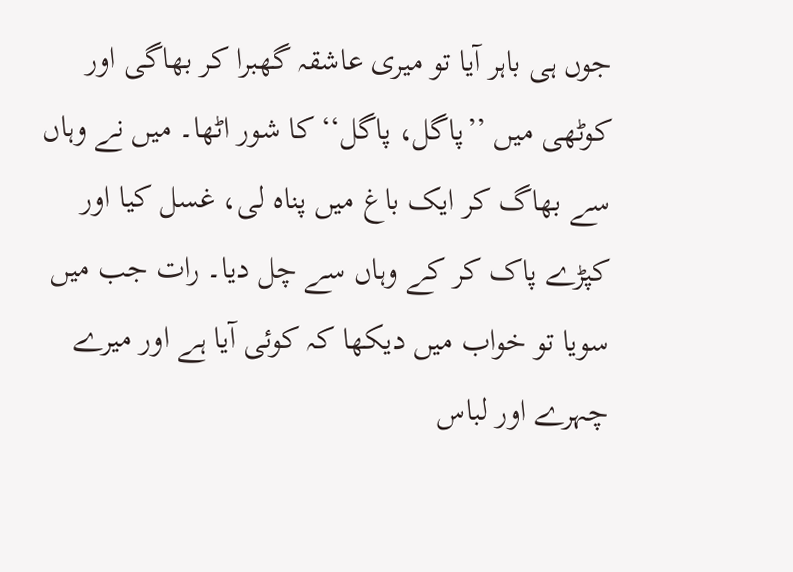جوں ہی باہر آیا تو میری عاشقہ گھبرا کر بھاگی اور کوٹھی میں ’’پاگل، پاگل‘‘ کا شور اٹھا۔ میں نے وہاں سے بھاگ کر ایک باغ میں پناہ لی، غسل کیا اور کپڑے پاک کر کے وہاں سے چل دیا۔ رات جب میں سویا تو خواب میں دیکھا کہ کوئی آیا ہے اور میرے چہرے اور لباس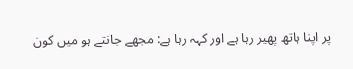پر اپنا ہاتھ پھیر رہا ہے اور کہہ رہا ہے: مجھے جانتے ہو میں کون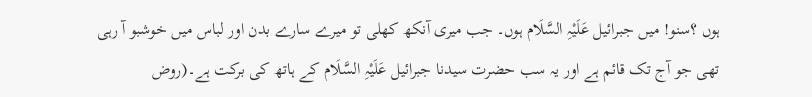ہوں ؟سنو! میں جبرائیل عَلَیْہِ السَّلَام ہوں۔ جب میری آنکھ کھلی تو میرے سارے بدن اور لباس میں خوشبو آ رہی تھی جو آج تک قائم ہے اور یہ سب حضرت سیدنا جبرائیل عَلَیْہِ السَّلَام کے ہاتھ کی برکت ہے۔(روض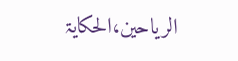الریاحین،الحکایۃ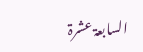السابعۃ عشرۃ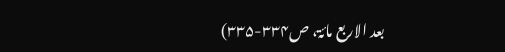بعد الاربع مائۃ، ص۳۳۴-۳۳۵)